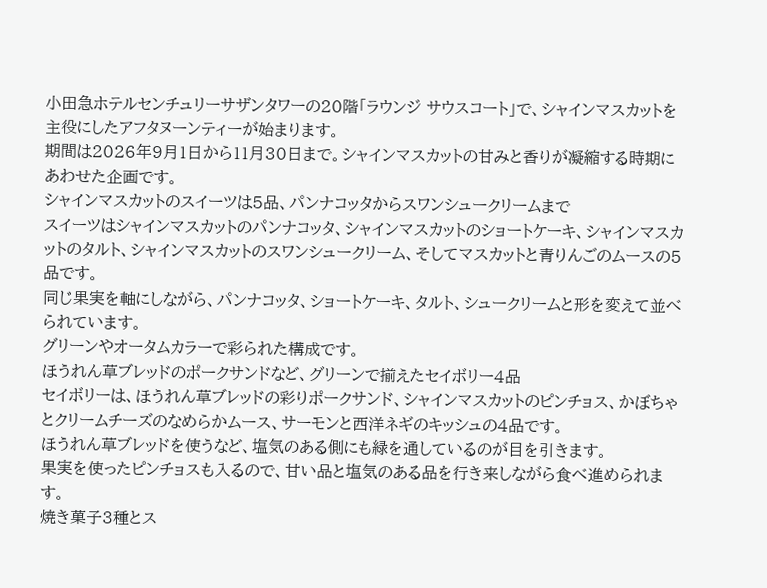小田急ホテルセンチュリーサザンタワーの20階「ラウンジ サウスコート」で、シャインマスカットを主役にしたアフタヌーンティーが始まります。
期間は2026年9月1日から11月30日まで。シャインマスカットの甘みと香りが凝縮する時期にあわせた企画です。
シャインマスカットのスイーツは5品、パンナコッタからスワンシュークリームまで
スイーツはシャインマスカットのパンナコッタ、シャインマスカットのショートケーキ、シャインマスカットのタルト、シャインマスカットのスワンシュークリーム、そしてマスカットと青りんごのムースの5品です。
同じ果実を軸にしながら、パンナコッタ、ショートケーキ、タルト、シュークリームと形を変えて並べられています。
グリーンやオータムカラーで彩られた構成です。
ほうれん草ブレッドのポークサンドなど、グリーンで揃えたセイボリー4品
セイボリーは、ほうれん草ブレッドの彩りポークサンド、シャインマスカットのピンチョス、かぼちゃとクリームチーズのなめらかムース、サーモンと西洋ネギのキッシュの4品です。
ほうれん草ブレッドを使うなど、塩気のある側にも緑を通しているのが目を引きます。
果実を使ったピンチョスも入るので、甘い品と塩気のある品を行き来しながら食べ進められます。
焼き菓子3種とス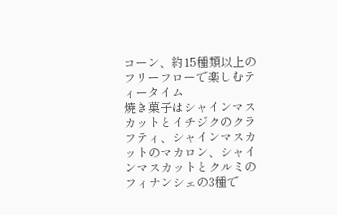コーン、約15種類以上のフリーフローで楽しむティータイム
焼き菓子はシャインマスカットとイチジクのクラフティ、シャインマスカットのマカロン、シャインマスカットとクルミのフィナンシェの3種で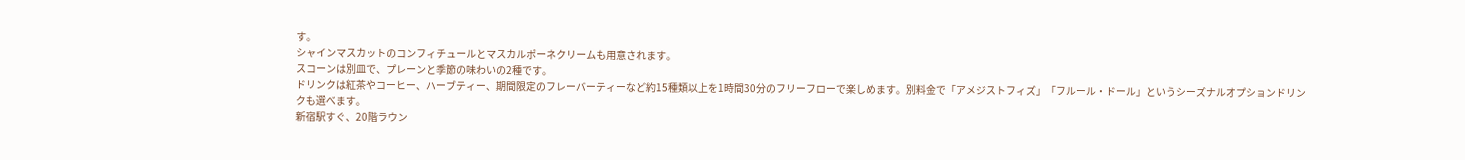す。
シャインマスカットのコンフィチュールとマスカルポーネクリームも用意されます。
スコーンは別皿で、プレーンと季節の味わいの2種です。
ドリンクは紅茶やコーヒー、ハーブティー、期間限定のフレーバーティーなど約15種類以上を1時間30分のフリーフローで楽しめます。別料金で「アメジストフィズ」「フルール・ドール」というシーズナルオプションドリンクも選べます。
新宿駅すぐ、20階ラウン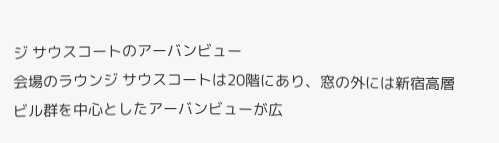ジ サウスコートのアーバンビュー
会場のラウンジ サウスコートは20階にあり、窓の外には新宿高層ビル群を中心としたアーバンビューが広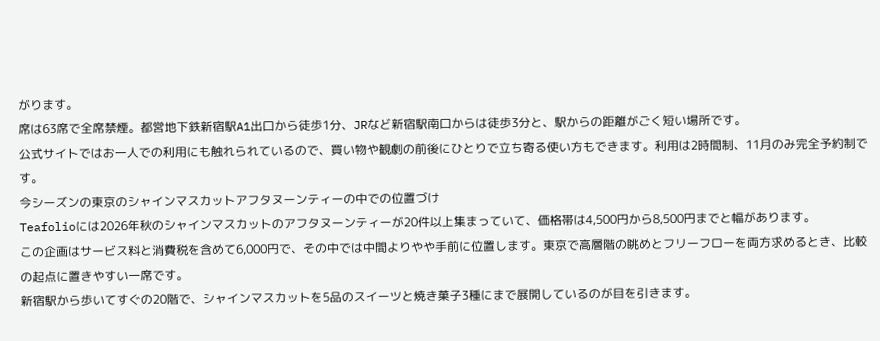がります。
席は63席で全席禁煙。都営地下鉄新宿駅A1出口から徒歩1分、JRなど新宿駅南口からは徒歩3分と、駅からの距離がごく短い場所です。
公式サイトではお一人での利用にも触れられているので、買い物や観劇の前後にひとりで立ち寄る使い方もできます。利用は2時間制、11月のみ完全予約制です。
今シーズンの東京のシャインマスカットアフタヌーンティーの中での位置づけ
Teafolioには2026年秋のシャインマスカットのアフタヌーンティーが20件以上集まっていて、価格帯は4,500円から8,500円までと幅があります。
この企画はサービス料と消費税を含めて6,000円で、その中では中間よりやや手前に位置します。東京で高層階の眺めとフリーフローを両方求めるとき、比較の起点に置きやすい一席です。
新宿駅から歩いてすぐの20階で、シャインマスカットを5品のスイーツと焼き菓子3種にまで展開しているのが目を引きます。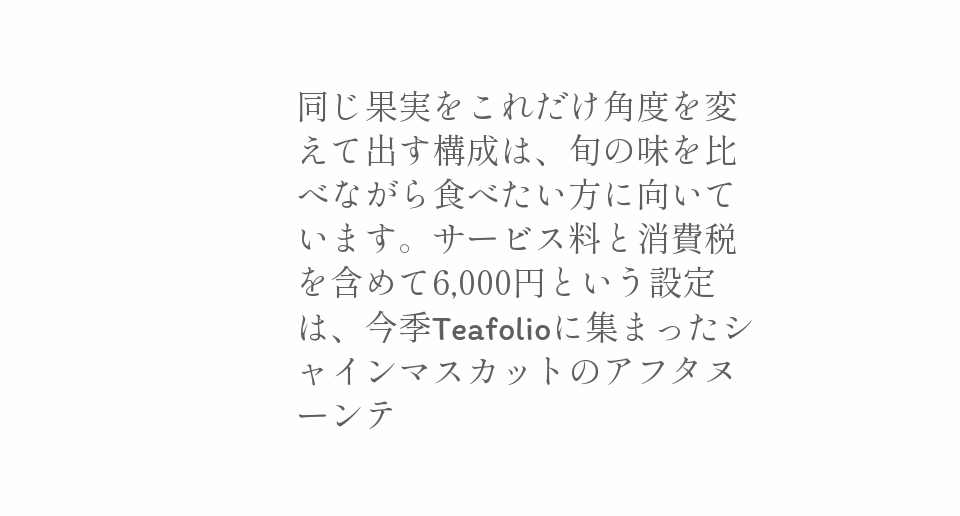同じ果実をこれだけ角度を変えて出す構成は、旬の味を比べながら食べたい方に向いています。サービス料と消費税を含めて6,000円という設定は、今季Teafolioに集まったシャインマスカットのアフタヌーンテ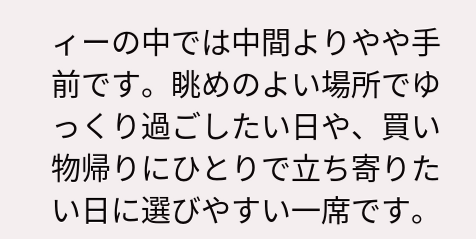ィーの中では中間よりやや手前です。眺めのよい場所でゆっくり過ごしたい日や、買い物帰りにひとりで立ち寄りたい日に選びやすい一席です。